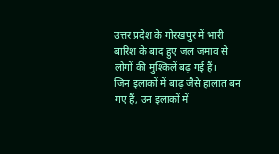उत्तर प्रदेश के गोरखपुर में भारी बारिश के बाद हुए जल जमाव से लोगों की मुश्किलें बढ़ गई हैं।
जिन इलाकों में बाढ़ जैसे हालात बन गए हैं, उन इलाकों में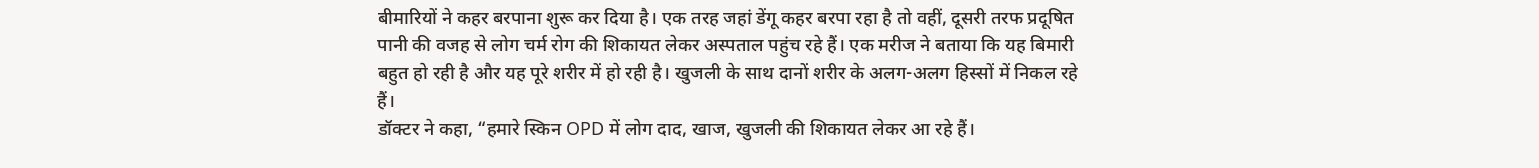बीमारियों ने कहर बरपाना शुरू कर दिया है। एक तरह जहां डेंगू कहर बरपा रहा है तो वहीं, दूसरी तरफ प्रदूषित पानी की वजह से लोग चर्म रोग की शिकायत लेकर अस्पताल पहुंच रहे हैं। एक मरीज ने बताया कि यह बिमारी बहुत हो रही है और यह पूरे शरीर में हो रही है। खुजली के साथ दानों शरीर के अलग-अलग हिस्सों में निकल रहे हैं।
डॉक्टर ने कहा, “हमारे स्किन OPD में लोग दाद, खाज, खुजली की शिकायत लेकर आ रहे हैं।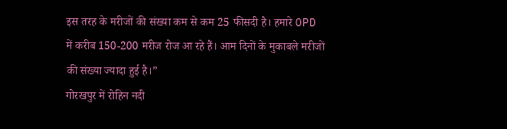इस तरह के मरीजों की संख्या कम से कम 25 फीसदी है। हमारे OPD में करीब 150-200 मरीज रोज आ रहे हैं। आम दिनों के मुकाबले मरीजों की संख्या ज्यादा हुई है।”
गोरखपुर में रोहिन नदी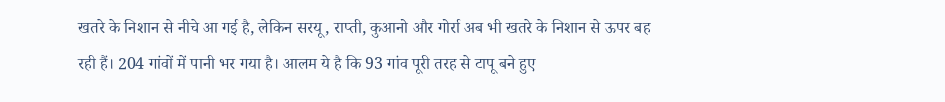खतरे के निशान से नीचे आ गई है, लेकिन सरयू, राप्ती, कुआनो और गोर्रा अब भी खतरे के निशान से ऊपर बह रही हैं। 204 गांवों में पानी भर गया है। आलम ये है कि 93 गांव पूरी तरह से टापू बने हुए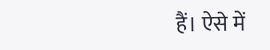हैं। ऐसे में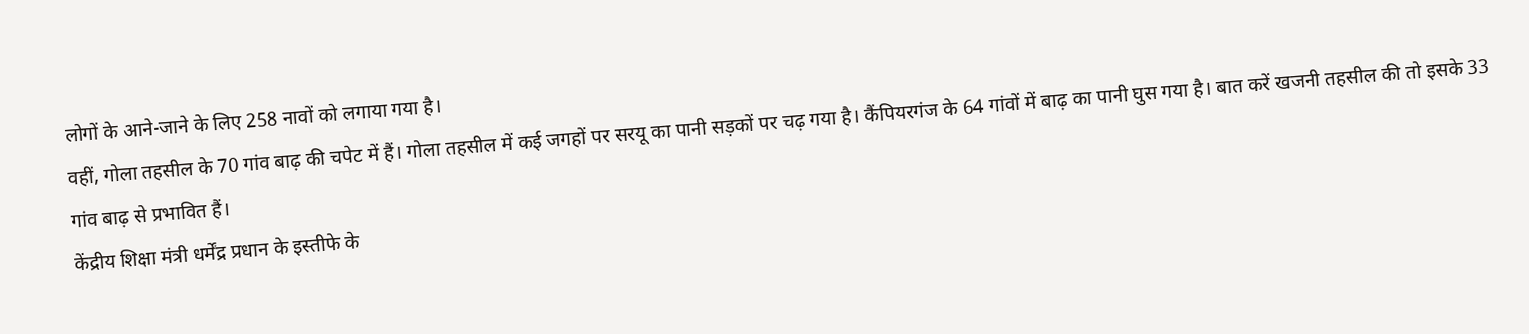लोगों के आने-जाने के लिए 258 नावों को लगाया गया है।
वहीं, गोला तहसील के 70 गांव बाढ़ की चपेट में हैं। गोला तहसील में कई जगहों पर सरयू का पानी सड़कों पर चढ़ गया है। कैंपियरगंज के 64 गांवों में बाढ़ का पानी घुस गया है। बात करें खजनी तहसील की तो इसके 33 गांव बाढ़ से प्रभावित हैं।
केंद्रीय शिक्षा मंत्री धर्मेंद्र प्रधान के इस्तीफे के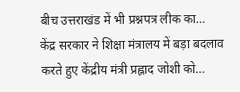बीच उत्तराखंड में भी प्रश्नपत्र लीक का…
केंद्र सरकार ने शिक्षा मंत्रालय में बड़ा बदलाव करते हुए केंद्रीय मंत्री प्रह्लाद जोशी को…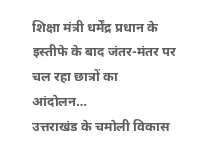शिक्षा मंत्री धर्मेंद्र प्रधान के इस्तीफे के बाद जंतर-मंतर पर चल रहा छात्रों का आंदोलन…
उत्तराखंड के चमोली विकास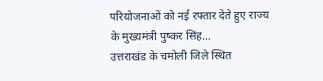परियोजनाओं को नई रफ्तार देते हुए राज्य के मुख्यमंत्री पुष्कर सिंह…
उत्तराखंड के चमोली जिले स्थित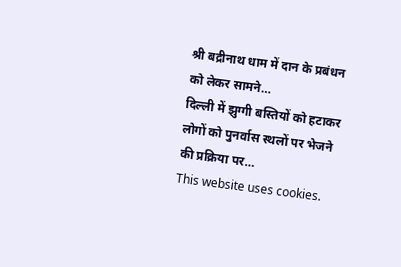श्री बद्रीनाथ धाम में दान के प्रबंधन को लेकर सामने…
दिल्ली में झुग्गी बस्तियों को हटाकर लोगों को पुनर्वास स्थलों पर भेजने की प्रक्रिया पर…
This website uses cookies.